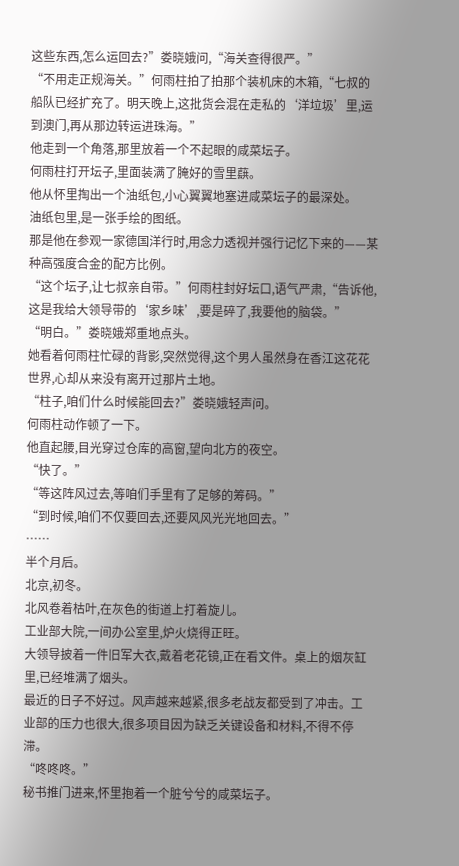这些东西,怎么运回去?”娄晓娥问,“海关查得很严。”
“不用走正规海关。”何雨柱拍了拍那个装机床的木箱,“七叔的船队已经扩充了。明天晚上,这批货会混在走私的‘洋垃圾’里,运到澳门,再从那边转运进珠海。”
他走到一个角落,那里放着一个不起眼的咸菜坛子。
何雨柱打开坛子,里面装满了腌好的雪里蕻。
他从怀里掏出一个油纸包,小心翼翼地塞进咸菜坛子的最深处。
油纸包里,是一张手绘的图纸。
那是他在参观一家德国洋行时,用念力透视并强行记忆下来的——某种高强度合金的配方比例。
“这个坛子,让七叔亲自带。”何雨柱封好坛口,语气严肃,“告诉他,这是我给大领导带的‘家乡味’,要是碎了,我要他的脑袋。”
“明白。”娄晓娥郑重地点头。
她看着何雨柱忙碌的背影,突然觉得,这个男人虽然身在香江这花花世界,心却从来没有离开过那片土地。
“柱子,咱们什么时候能回去?”娄晓娥轻声问。
何雨柱动作顿了一下。
他直起腰,目光穿过仓库的高窗,望向北方的夜空。
“快了。”
“等这阵风过去,等咱们手里有了足够的筹码。”
“到时候,咱们不仅要回去,还要风风光光地回去。”
……
半个月后。
北京,初冬。
北风卷着枯叶,在灰色的街道上打着旋儿。
工业部大院,一间办公室里,炉火烧得正旺。
大领导披着一件旧军大衣,戴着老花镜,正在看文件。桌上的烟灰缸里,已经堆满了烟头。
最近的日子不好过。风声越来越紧,很多老战友都受到了冲击。工业部的压力也很大,很多项目因为缺乏关键设备和材料,不得不停滞。
“咚咚咚。”
秘书推门进来,怀里抱着一个脏兮兮的咸菜坛子。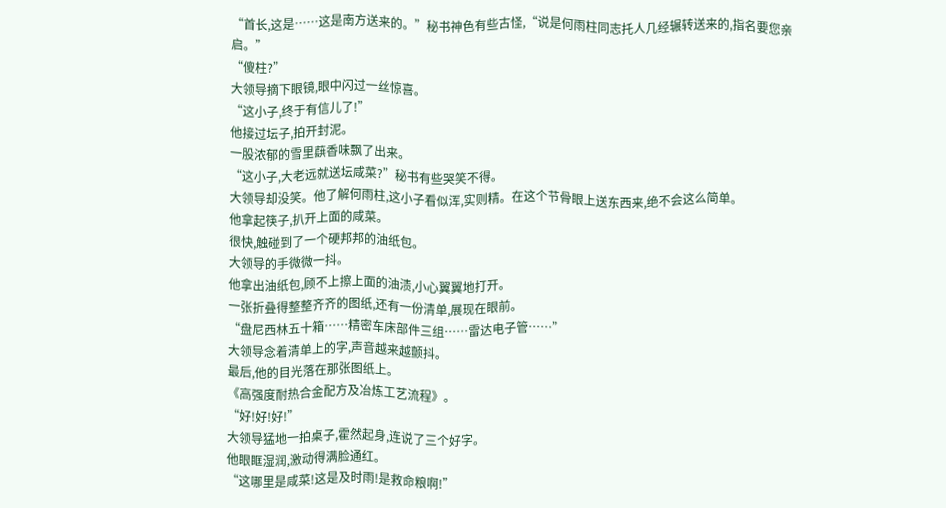“首长,这是……这是南方送来的。”秘书神色有些古怪,“说是何雨柱同志托人几经辗转送来的,指名要您亲启。”
“傻柱?”
大领导摘下眼镜,眼中闪过一丝惊喜。
“这小子,终于有信儿了!”
他接过坛子,拍开封泥。
一股浓郁的雪里蕻香味飘了出来。
“这小子,大老远就送坛咸菜?”秘书有些哭笑不得。
大领导却没笑。他了解何雨柱,这小子看似浑,实则精。在这个节骨眼上送东西来,绝不会这么简单。
他拿起筷子,扒开上面的咸菜。
很快,触碰到了一个硬邦邦的油纸包。
大领导的手微微一抖。
他拿出油纸包,顾不上擦上面的油渍,小心翼翼地打开。
一张折叠得整整齐齐的图纸,还有一份清单,展现在眼前。
“盘尼西林五十箱……精密车床部件三组……雷达电子管……”
大领导念着清单上的字,声音越来越颤抖。
最后,他的目光落在那张图纸上。
《高强度耐热合金配方及冶炼工艺流程》。
“好!好!好!”
大领导猛地一拍桌子,霍然起身,连说了三个好字。
他眼眶湿润,激动得满脸通红。
“这哪里是咸菜!这是及时雨!是救命粮啊!”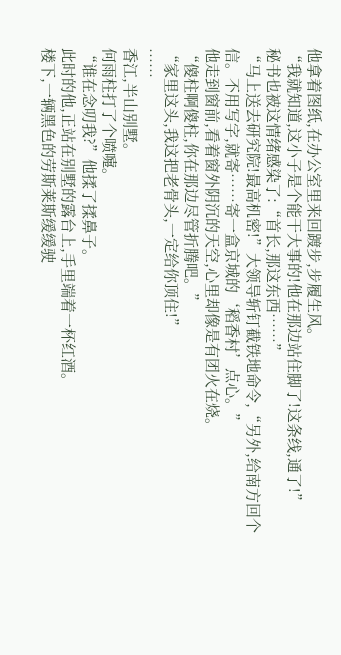他拿着图纸,在办公室里来回踱步,步履生风。
“我就知道,这小子是个能干大事的!他在那边站住脚了!这条线,通了!”
秘书也被这情绪感染了:“首长,那这东西……”
“马上送去研究院!最高机密!”大领导斩钉截铁地命令,“另外,给南方回个信。不用写字,就寄……寄一盒京城的‘稻香村’点心。”
他走到窗前,看着窗外阴沉的天空,心里却像是有团火在烧。
“傻柱啊傻柱,你在那边尽管折腾吧。”
“家里这头,我这把老骨头,一定给你顶住!”
……
香江,半山别墅。
何雨柱打了个喷嚏。
“谁在念叨我?”他揉了揉鼻子。
此时的他,正站在别墅的露台上,手里端着一杯红酒。
楼下,一辆黑色的劳斯莱斯缓缓驶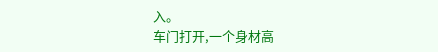入。
车门打开,一个身材高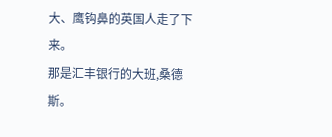大、鹰钩鼻的英国人走了下来。
那是汇丰银行的大班,桑德斯。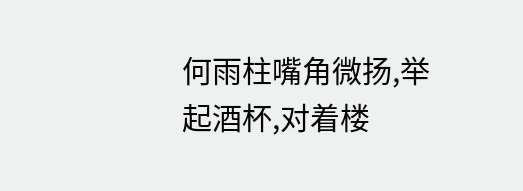何雨柱嘴角微扬,举起酒杯,对着楼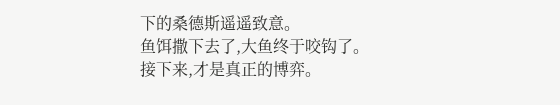下的桑德斯遥遥致意。
鱼饵撒下去了,大鱼终于咬钩了。
接下来,才是真正的博弈。